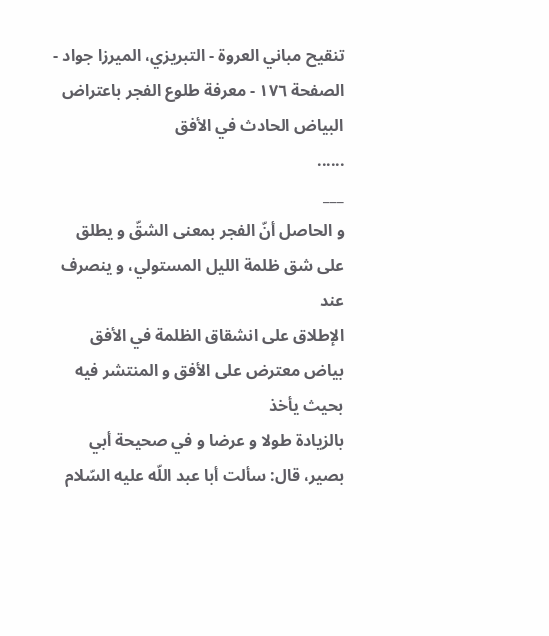تنقيح مباني العروة - التبريزي، الميرزا جواد - الصفحة ١٧٦ - معرفة طلوع الفجر باعتراض البياض الحادث في الأفق
......
___
و الحاصل أنّ الفجر بمعنى الشقّ و يطلق على شق ظلمة الليل المستولي، و ينصرف عند
الإطلاق على انشقاق الظلمة في الأفق بياض معترض على الأفق و المنتشر فيه بحيث يأخذ
بالزيادة طولا و عرضا و في صحيحة أبي بصير، قال: سألت أبا عبد اللّه عليه السّلام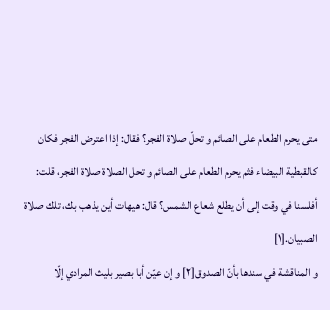متى يحرم الطعام على الصائم و تحلّ صلاة الفجر؟ فقال: إذا اعترض الفجر فكان
كالقبطية البيضاء فثم يحرم الطعام على الصائم و تحل الصلاة صلاة الفجر، قلت:
أفلسنا في وقت إلى أن يطلع شعاع الشمس؟ قال: هيهات أين يذهب بك، تلك صلاة الصبيان.[١]
و المناقشة في سندها بأنّ الصدوق[٢] و إن عيّن أبا بصير بليث المرادي إلّا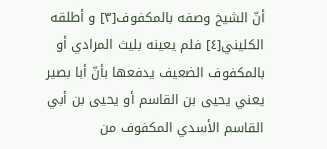أنّ الشيخ وصفه بالمكفوف[٣] و أطلقه الكليني[٤] فلم يعينه بليث المرادي أو بالمكفوف الضعيف يدفعها بأنّ أبا بصير يعني يحيى بن القاسم أو يحيى بن أبي القاسم الأسدي المكفوف من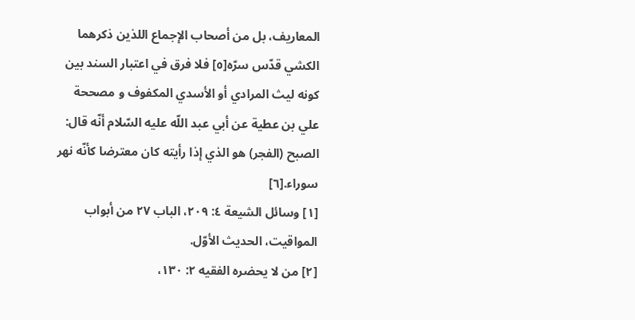المعاريف، بل من أصحاب الإجماع اللذين ذكرهما الكشي قدّس سرّه[٥] فلا فرق في اعتبار السند بين كونه ليث المرادي أو الأسدي المكفوف و مصححة علي بن عطية عن أبي عبد اللّه عليه السّلام أنّه قال: الصبح (الفجر) هو الذي إذا رأيته كان معترضا كأنّه نهر سوراء.[٦]
[١] وسائل الشيعة ٤: ٢٠٩، الباب ٢٧ من أبواب المواقيت، الحديث الأوّل.
[٢] من لا يحضره الفقيه ٢: ١٣٠،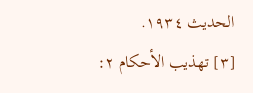الحديث ١٩٣٤.
[٣] تهذيب الأحكام ٢: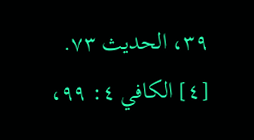٣٩، الحديث ٧٣.
[٤] الكافي ٤: ٩٩،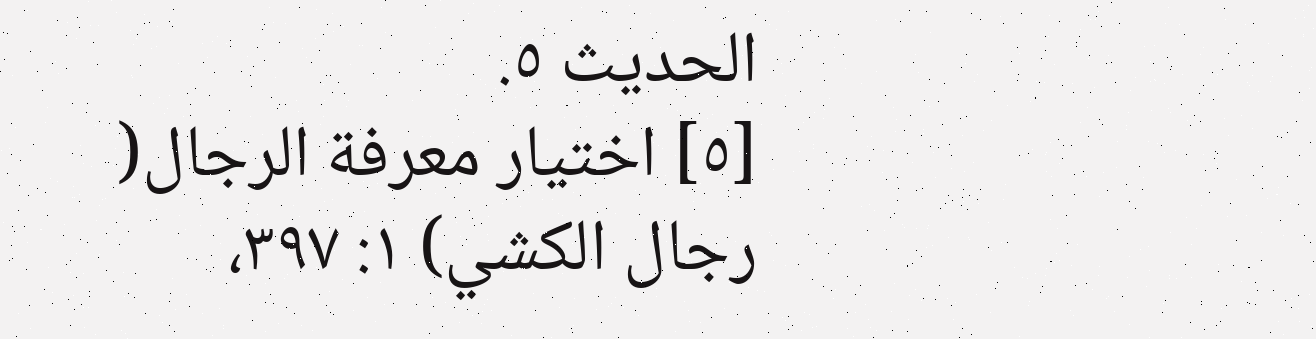الحديث ٥.
[٥] اختيار معرفة الرجال( رجال الكشي) ١: ٣٩٧،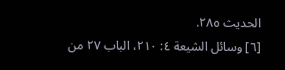الحديث ٢٨٥.
[٦] وسائل الشيعة ٤: ٢١٠، الباب ٢٧ من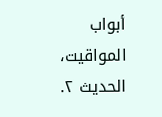أبواب المواقيت، الحديث ٢.